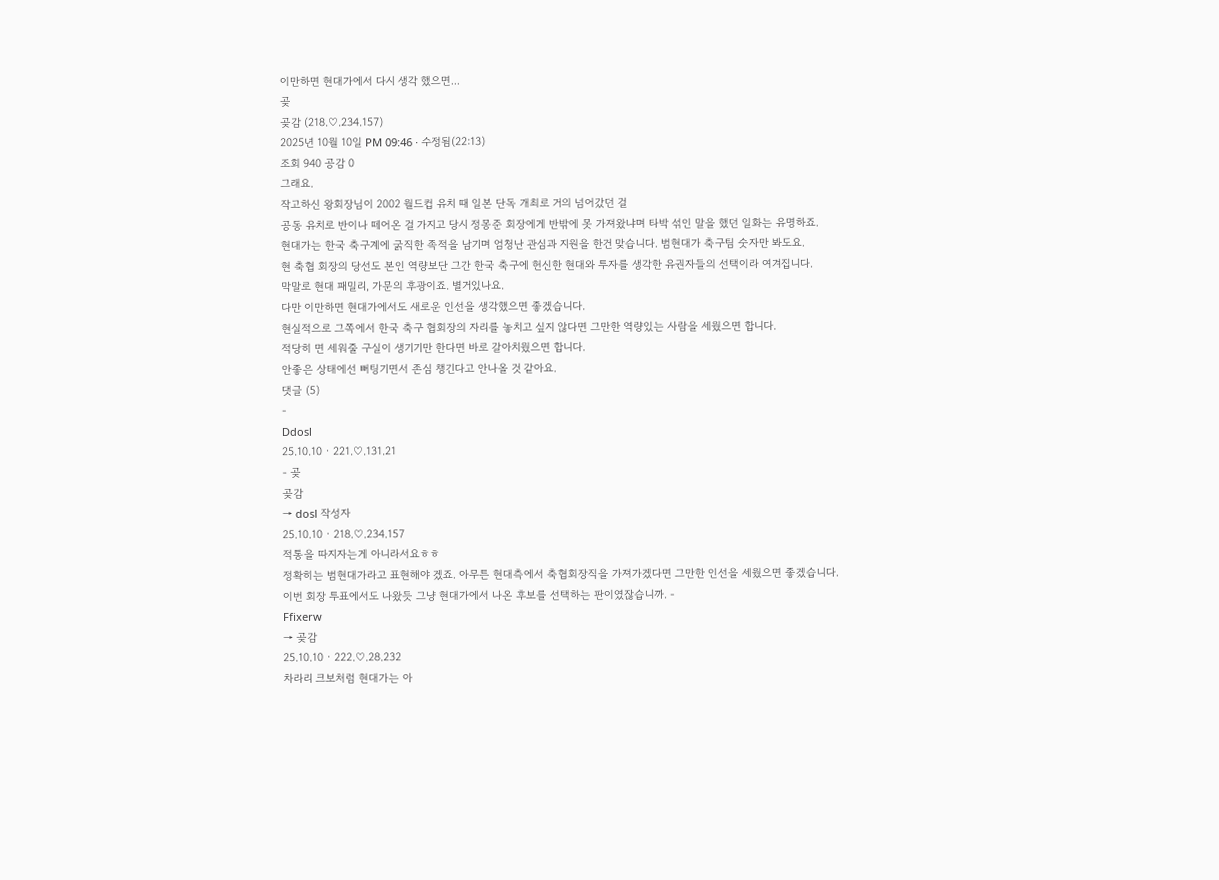이만하면 현대가에서 다시 생각 했으면...
곶
곶감 (218.♡.234.157)
2025년 10월 10일 PM 09:46 · 수정됨(22:13)
조회 940 공감 0
그래요.
작고하신 왕회장님이 2002 월드컵 유치 때 일본 단독 개최로 거의 넘어갔던 걸
공동 유치로 반이나 떼어온 걸 가지고 당시 정몽준 회장에게 반밖에 못 가져왔냐며 타박 섞인 말을 했던 일화는 유명하죠.
현대가는 한국 축구계에 굵직한 족적을 남기며 엄청난 관심과 지원을 한건 맞습니다. 범현대가 축구팀 숫자만 봐도요.
현 축협 회장의 당선도 본인 역량보단 그간 한국 축구에 헌신한 현대와 투자를 생각한 유권자들의 선택이라 여겨집니다.
막말로 현대 패밀리, 가문의 후광이죠. 별거있나요.
다만 이만하면 현대가에서도 새로운 인선을 생각했으면 좋겠습니다.
현실적으로 그쪽에서 한국 축구 협회장의 자리를 놓치고 싶지 않다면 그만한 역량있는 사람을 세웠으면 합니다.
적당히 면 세워줄 구실이 생기기만 한다면 바로 갈아치웠으면 합니다.
안좋은 상태에선 뻐팅기면서 존심 챙긴다고 안나올 것 같아요.
댓글 (5)
-
Ddosl
25.10.10 · 221.♡.131.21
- 곶
곶감
→ dosl 작성자
25.10.10 · 218.♡.234.157
적통을 따지자는게 아니라서요ㅎㅎ
정확히는 범현대가라고 표현해야 겠죠. 아무튼 현대측에서 축협회장직을 가져가겠다면 그만한 인선을 세웠으면 좋겠습니다.
이번 회장 투표에서도 나왔듯 그냥 현대가에서 나온 후보를 선택하는 판이였잖습니까. -
Ffixerw
→ 곶감
25.10.10 · 222.♡.28.232
차라리 크보처럼 현대가는 아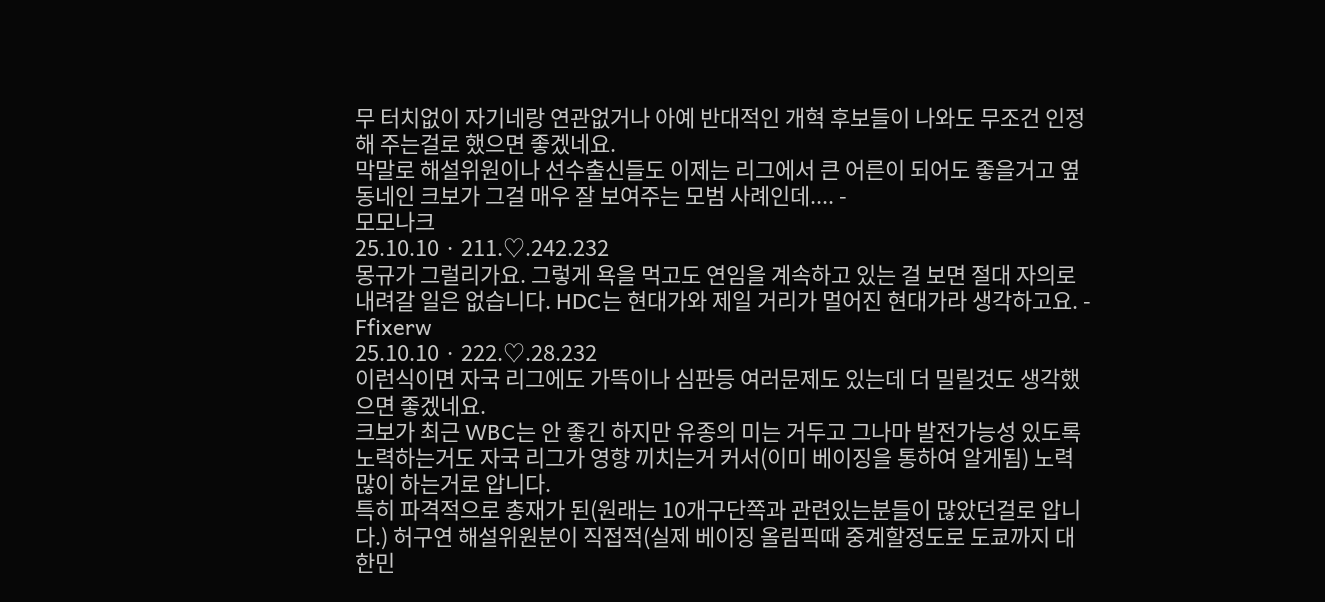무 터치없이 자기네랑 연관없거나 아예 반대적인 개혁 후보들이 나와도 무조건 인정해 주는걸로 했으면 좋겠네요.
막말로 해설위원이나 선수출신들도 이제는 리그에서 큰 어른이 되어도 좋을거고 옆동네인 크보가 그걸 매우 잘 보여주는 모범 사례인데.... -
모모나크
25.10.10 · 211.♡.242.232
몽규가 그럴리가요. 그렇게 욕을 먹고도 연임을 계속하고 있는 걸 보면 절대 자의로 내려갈 일은 없습니다. HDC는 현대가와 제일 거리가 멀어진 현대가라 생각하고요. -
Ffixerw
25.10.10 · 222.♡.28.232
이런식이면 자국 리그에도 가뜩이나 심판등 여러문제도 있는데 더 밀릴것도 생각했으면 좋겠네요.
크보가 최근 WBC는 안 좋긴 하지만 유종의 미는 거두고 그나마 발전가능성 있도록 노력하는거도 자국 리그가 영향 끼치는거 커서(이미 베이징을 통하여 알게됨) 노력많이 하는거로 압니다.
특히 파격적으로 총재가 된(원래는 10개구단쪽과 관련있는분들이 많았던걸로 압니다.) 허구연 해설위원분이 직접적(실제 베이징 올림픽때 중계할정도로 도쿄까지 대한민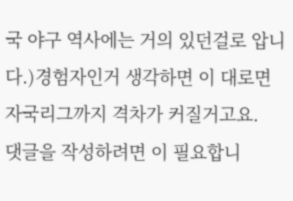국 야구 역사에는 거의 있던걸로 압니다.)경험자인거 생각하면 이 대로면 자국리그까지 격차가 커질거고요.
댓글을 작성하려면 이 필요합니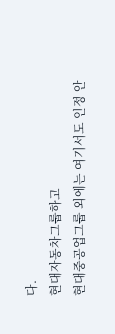다.
현대자동차그룹하고
현대중공업그룹 외에는 여기서도 인정 안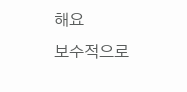해요
보수적으로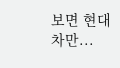보면 현대차만...